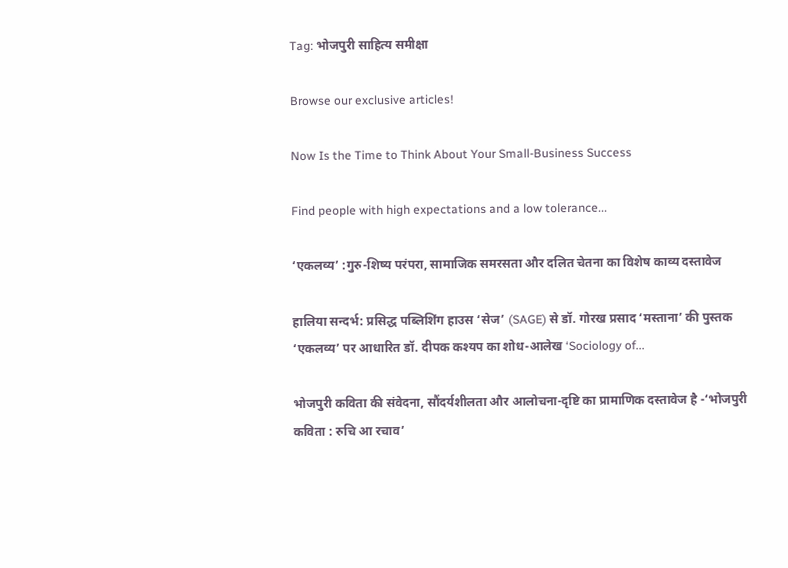Tag: भोजपुरी साहित्य समीक्षा

Browse our exclusive articles!

Now Is the Time to Think About Your Small-Business Success

Find people with high expectations and a low tolerance...

‘एकलव्य’ :गुरु-शिष्य परंपरा, सामाजिक समरसता और दलित चेतना का विशेष काव्य दस्तावेज

हालिया सन्दर्भ: प्रसिद्ध पब्लिशिंग हाउस ‘सेज’ (SAGE) से डॉ. गोरख प्रसाद ‘मस्ताना’ की पुस्तक ‘एकलव्य’ पर आधारित डॉ. दीपक कश्यप का शोध-आलेख ‘Sociology of...

भोजपुरी कविता की संवेदना, सौंदर्यशीलता और आलोचना-दृष्टि का प्रामाणिक दस्तावेज है -‘भोजपुरी कविता : रुचि आ रचाव’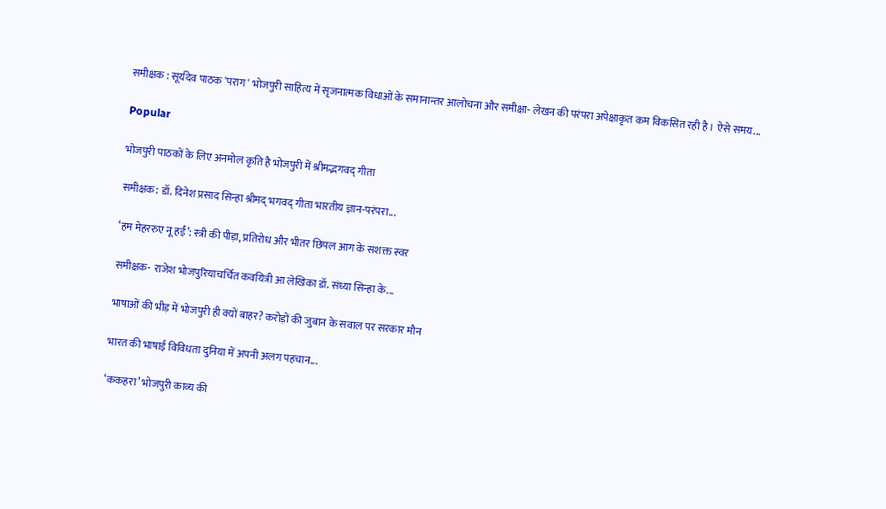समीक्षक : सूर्यदेव पाठक 'पराग' भोजपुरी साहित्य में सृजनात्मक विधाओं के समानान्तर आलोचना और समीक्षा- लेखन की परंपरा अपेक्षाकृत कम विकसित रही है। ऐसे समय...

Popular

भोजपुरी पाठकों के लिए अनमोल कृति है भोजपुरी में श्रीमद्भगवद् गीता

समीक्षक: डॉ. दिनेश प्रसाद सिन्हा श्रीमद् भगवद् गीता भारतीय ज्ञान-परंपरा...

‘हम मेहररुए नू हईं’: स्त्री की पीड़ा, प्रतिरोध और भीतर छिपल आग के सशक्त स्वर

समीक्षक- राजेश भोजपुरियाचर्चित कवयित्री आ लेखिका डॉ. संध्या सिन्हा के...

भाषाओं की भीड़ में भोजपुरी ही क्यों बाहर? करोड़ों की जुबान के सवाल पर सरकार मौन

भारत की भाषाई विविधता दुनिया में अपनी अलग पहचान...

‘ककहरा’ भोजपुरी काव्य की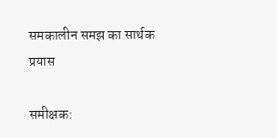समकालीन समझ का सार्थक प्रयास

समीक्षक: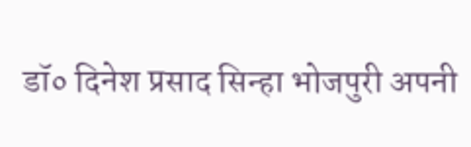डॉ० दिनेश प्रसाद सिन्हा भोजपुरी अपनी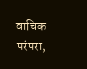वाचिक परंपरा,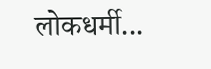लोकधर्मी...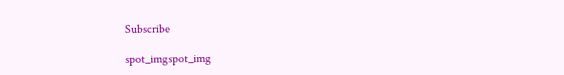Subscribe

spot_imgspot_img